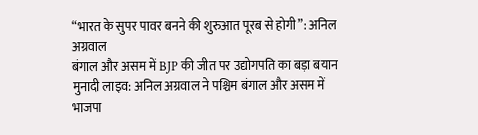“भारत के सुपर पावर बनने की शुरुआत पूरब से होगी”: अनिल अग्रवाल
बंगाल और असम में BJP की जीत पर उद्योगपति का बड़ा बयान
मुनादी लाइव: अनिल अग्रवाल ने पश्चिम बंगाल और असम में भाजपा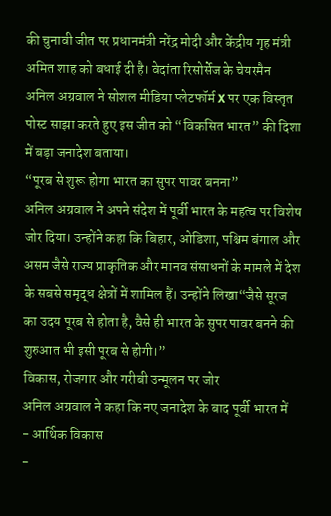की चुनावी जीत पर प्रधानमंत्री नरेंद्र मोदी और केंद्रीय गृह मंत्री अमित शाह को बधाई दी है। वेदांता रिसोर्सेज के चेयरमैन अनिल अग्रवाल ने सोशल मीडिया प्लेटफॉर्म X पर एक विस्तृत पोस्ट साझा करते हुए इस जीत को “विकसित भारत” की दिशा में बड़ा जनादेश बताया।
“पूरब से शुरू होगा भारत का सुपर पावर बनना”
अनिल अग्रवाल ने अपने संदेश में पूर्वी भारत के महत्व पर विशेष जोर दिया। उन्होंने कहा कि बिहार, ओडिशा, पश्चिम बंगाल और असम जैसे राज्य प्राकृतिक और मानव संसाधनों के मामले में देश के सबसे समृद्ध क्षेत्रों में शामिल हैं। उन्होंने लिखा“जैसे सूरज का उदय पूरब से होता है, वैसे ही भारत के सुपर पावर बनने की शुरुआत भी इसी पूरब से होगी।”
विकास, रोजगार और गरीबी उन्मूलन पर जोर
अनिल अग्रवाल ने कहा कि नए जनादेश के बाद पूर्वी भारत में
- आर्थिक विकास
-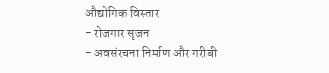औद्योगिक विस्तार
- रोजगार सृजन
- अवसंरचना निर्माण और गरीबी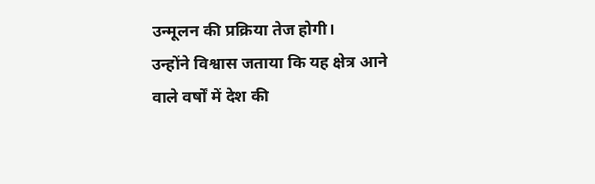उन्मूलन की प्रक्रिया तेज होगी।
उन्होंने विश्वास जताया कि यह क्षेत्र आने वाले वर्षों में देश की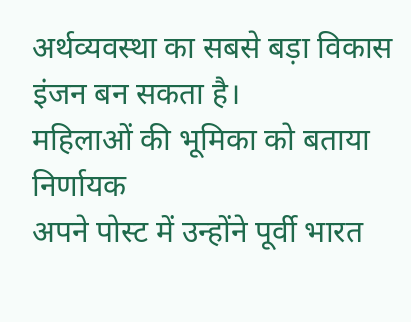अर्थव्यवस्था का सबसे बड़ा विकास इंजन बन सकता है।
महिलाओं की भूमिका को बताया निर्णायक
अपने पोस्ट में उन्होंने पूर्वी भारत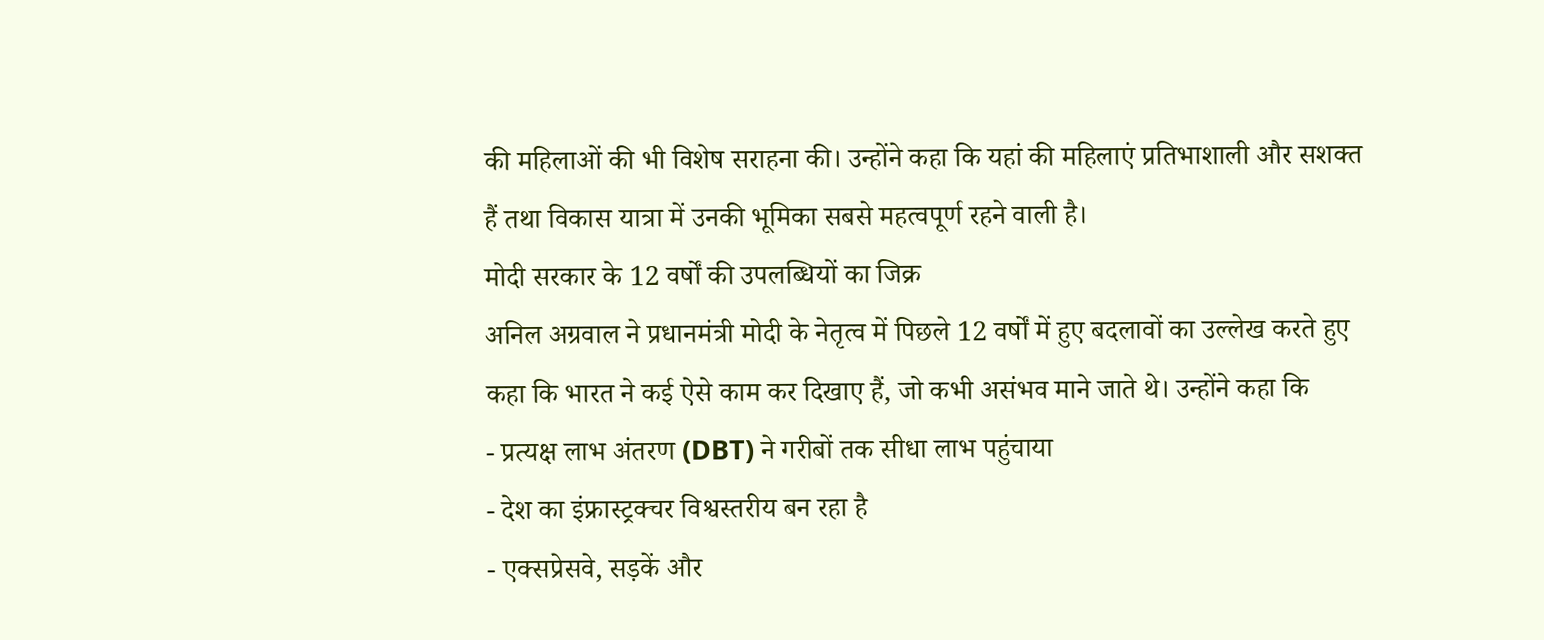की महिलाओं की भी विशेष सराहना की। उन्होंने कहा कि यहां की महिलाएं प्रतिभाशाली और सशक्त हैं तथा विकास यात्रा में उनकी भूमिका सबसे महत्वपूर्ण रहने वाली है।
मोदी सरकार के 12 वर्षों की उपलब्धियों का जिक्र
अनिल अग्रवाल ने प्रधानमंत्री मोदी के नेतृत्व में पिछले 12 वर्षों में हुए बदलावों का उल्लेख करते हुए कहा कि भारत ने कई ऐसे काम कर दिखाए हैं, जो कभी असंभव माने जाते थे। उन्होंने कहा कि
- प्रत्यक्ष लाभ अंतरण (DBT) ने गरीबों तक सीधा लाभ पहुंचाया
- देश का इंफ्रास्ट्रक्चर विश्वस्तरीय बन रहा है
- एक्सप्रेसवे, सड़कें और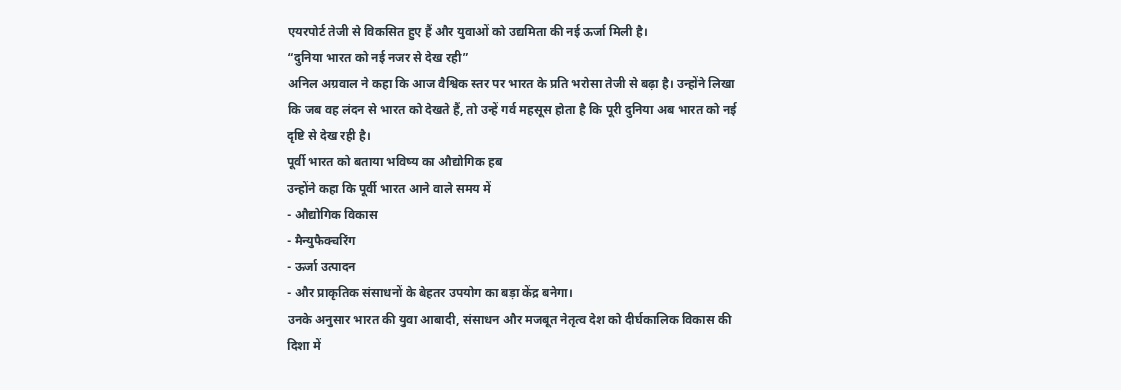एयरपोर्ट तेजी से विकसित हुए हैं और युवाओं को उद्यमिता की नई ऊर्जा मिली है।
“दुनिया भारत को नई नजर से देख रही”
अनिल अग्रवाल ने कहा कि आज वैश्विक स्तर पर भारत के प्रति भरोसा तेजी से बढ़ा है। उन्होंने लिखा कि जब वह लंदन से भारत को देखते हैं, तो उन्हें गर्व महसूस होता है कि पूरी दुनिया अब भारत को नई दृष्टि से देख रही है।
पूर्वी भारत को बताया भविष्य का औद्योगिक हब
उन्होंने कहा कि पूर्वी भारत आने वाले समय में
- औद्योगिक विकास
- मैन्युफैक्चरिंग
- ऊर्जा उत्पादन
- और प्राकृतिक संसाधनों के बेहतर उपयोग का बड़ा केंद्र बनेगा।
उनके अनुसार भारत की युवा आबादी, संसाधन और मजबूत नेतृत्व देश को दीर्घकालिक विकास की दिशा में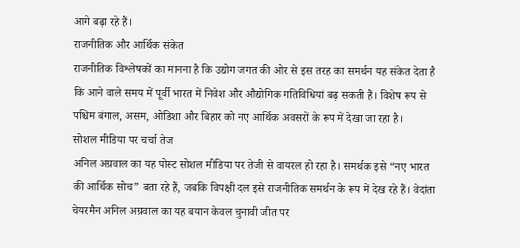आगे बढ़ा रहे हैं।
राजनीतिक और आर्थिक संकेत
राजनीतिक विश्लेषकों का मानना है कि उद्योग जगत की ओर से इस तरह का समर्थन यह संकेत देता है कि आने वाले समय में पूर्वी भारत में निवेश और औद्योगिक गतिविधियां बढ़ सकती हैं। विशेष रूप से पश्चिम बंगाल, असम, ओडिशा और बिहार को नए आर्थिक अवसरों के रूप में देखा जा रहा है।
सोशल मीडिया पर चर्चा तेज
अनिल अग्रवाल का यह पोस्ट सोशल मीडिया पर तेजी से वायरल हो रहा है। समर्थक इसे “नए भारत की आर्थिक सोच” बता रहे हैं, जबकि विपक्षी दल इसे राजनीतिक समर्थन के रूप में देख रहे हैं। वेदांता चेयरमैन अनिल अग्रवाल का यह बयान केवल चुनावी जीत पर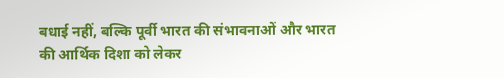बधाई नहीं, बल्कि पूर्वी भारत की संभावनाओं और भारत की आर्थिक दिशा को लेकर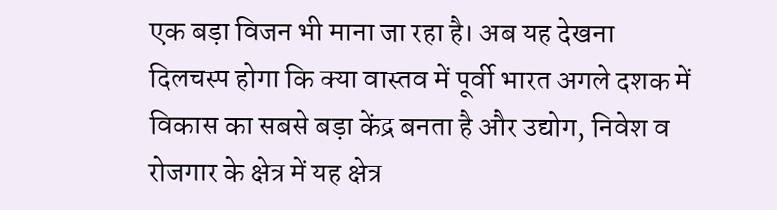एक बड़ा विजन भी माना जा रहा है। अब यह देखना दिलचस्प होगा कि क्या वास्तव में पूर्वी भारत अगले दशक में विकास का सबसे बड़ा केंद्र बनता है और उद्योग, निवेश व रोजगार के क्षेत्र में यह क्षेत्र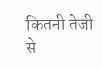कितनी तेजी से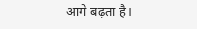आगे बढ़ता है।